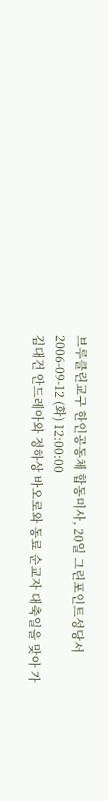브루클린교구 한인공동체 합동미사, 20일 그린포인트성당서
2006-09-12 (화) 12:00:00
김대건 안드레아와 정하상 바오로와 동료 순교자 대축일을 맞아 가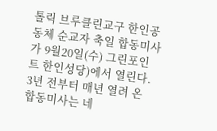톨릭 브루클린교구 한인공동체 순교자 축일 합동미사가 9월20일(수) 그린포인트 한인성당)에서 열린다.
3년 전부터 매년 열려 온 합동미사는 네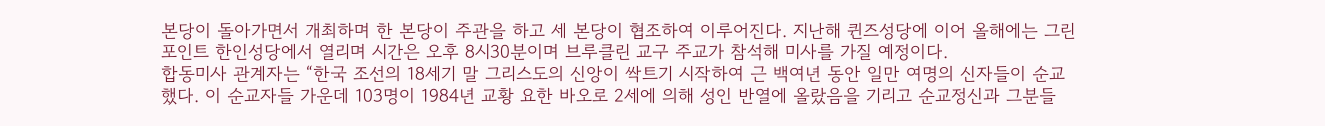본당이 돌아가면서 개최하며 한 본당이 주관을 하고 세 본당이 협조하여 이루어진다. 지난해 퀸즈성당에 이어 올해에는 그린포인트 한인성당에서 열리며 시간은 오후 8시30분이며 브루클린 교구 주교가 참석해 미사를 가질 예정이다.
합동미사 관계자는 “한국 조선의 18세기 말 그리스도의 신앙이 싹트기 시작하여 근 백여년 동안 일만 여명의 신자들이 순교했다. 이 순교자들 가운데 103명이 1984년 교황 요한 바오로 2세에 의해 성인 반열에 올랐음을 기리고 순교정신과 그분들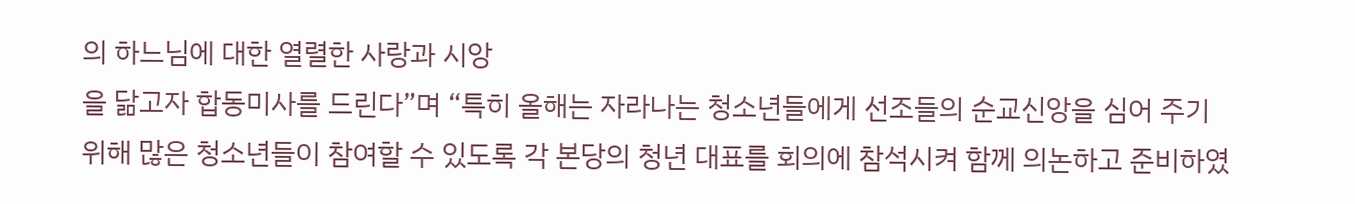의 하느님에 대한 열렬한 사랑과 시앙
을 닮고자 합동미사를 드린다”며 “특히 올해는 자라나는 청소년들에게 선조들의 순교신앙을 심어 주기 위해 많은 청소년들이 참여할 수 있도록 각 본당의 청년 대표를 회의에 참석시켜 함께 의논하고 준비하였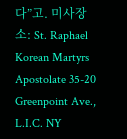다”고. 미사장소: St. Raphael Korean Martyrs Apostolate 35-20
Greenpoint Ave., L.I.C. NY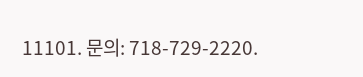11101. 문의: 718-729-2220.